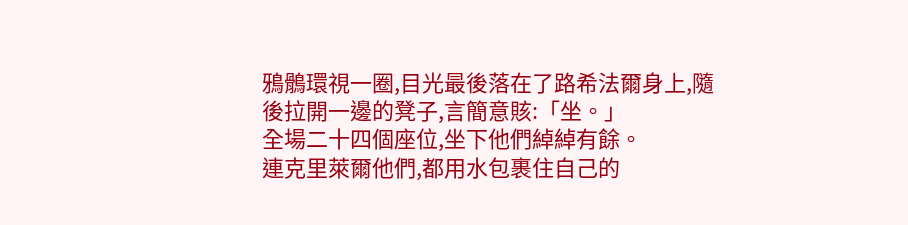鴉鶻環視一圈,目光最後落在了路希法爾身上,隨後拉開一邊的凳子,言簡意賅:「坐。」
全場二十四個座位,坐下他們綽綽有餘。
連克里萊爾他們,都用水包裹住自己的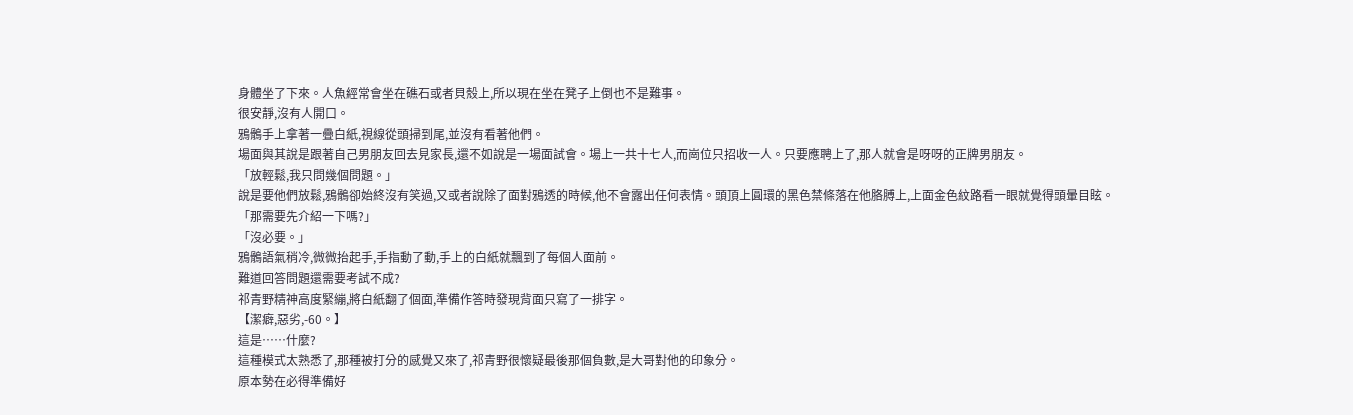身體坐了下來。人魚經常會坐在礁石或者貝殼上,所以現在坐在凳子上倒也不是難事。
很安靜,沒有人開口。
鴉鶻手上拿著一疊白紙,視線從頭掃到尾,並沒有看著他們。
場面與其說是跟著自己男朋友回去見家長,還不如說是一場面試會。場上一共十七人,而崗位只招收一人。只要應聘上了,那人就會是呀呀的正牌男朋友。
「放輕鬆,我只問幾個問題。」
說是要他們放鬆,鴉鶻卻始終沒有笑過,又或者說除了面對鴉透的時候,他不會露出任何表情。頭頂上圓環的黑色禁條落在他胳膊上,上面金色紋路看一眼就覺得頭暈目眩。
「那需要先介紹一下嗎?」
「沒必要。」
鴉鶻語氣稍冷,微微抬起手,手指動了動,手上的白紙就飄到了每個人面前。
難道回答問題還需要考試不成?
祁青野精神高度緊繃,將白紙翻了個面,準備作答時發現背面只寫了一排字。
【潔癖,惡劣,-60。】
這是……什麼?
這種模式太熟悉了,那種被打分的感覺又來了,祁青野很懷疑最後那個負數,是大哥對他的印象分。
原本勢在必得準備好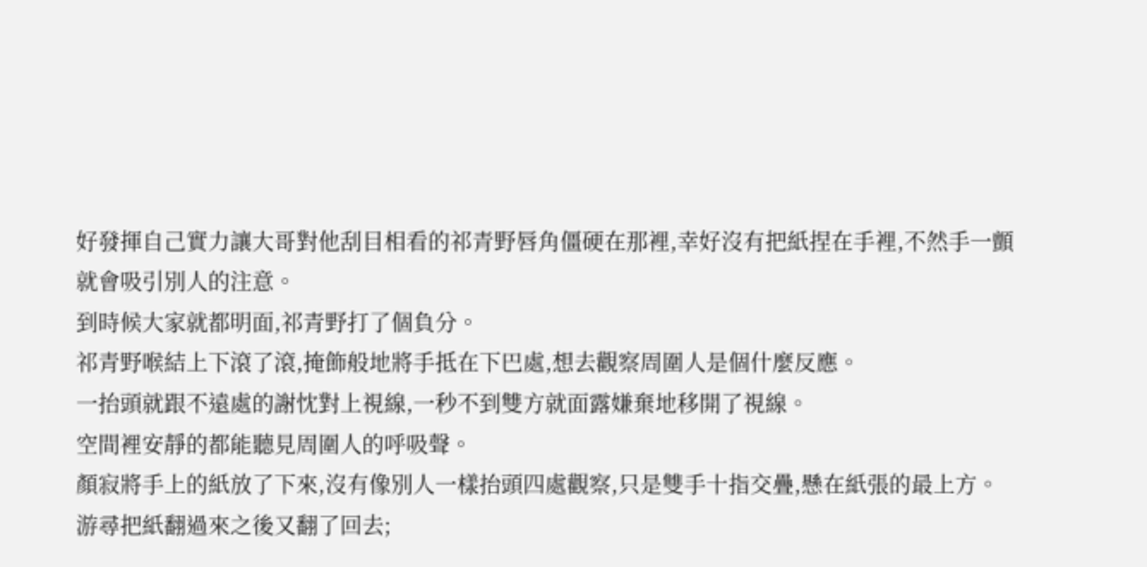好發揮自己實力讓大哥對他刮目相看的祁青野唇角僵硬在那裡,幸好沒有把紙捏在手裡,不然手一顫就會吸引別人的注意。
到時候大家就都明面,祁青野打了個負分。
祁青野喉結上下滾了滾,掩飾般地將手抵在下巴處,想去觀察周圍人是個什麼反應。
一抬頭就跟不遠處的謝忱對上視線,一秒不到雙方就面露嫌棄地移開了視線。
空間裡安靜的都能聽見周圍人的呼吸聲。
顏寂將手上的紙放了下來,沒有像別人一樣抬頭四處觀察,只是雙手十指交疊,懸在紙張的最上方。
游尋把紙翻過來之後又翻了回去;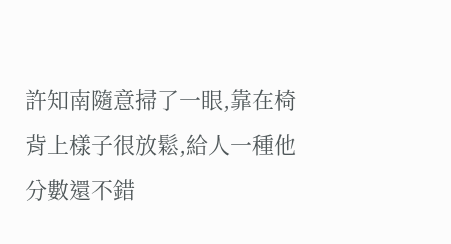許知南隨意掃了一眼,靠在椅背上樣子很放鬆,給人一種他分數還不錯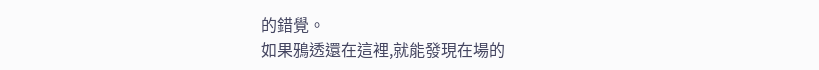的錯覺。
如果鴉透還在這裡,就能發現在場的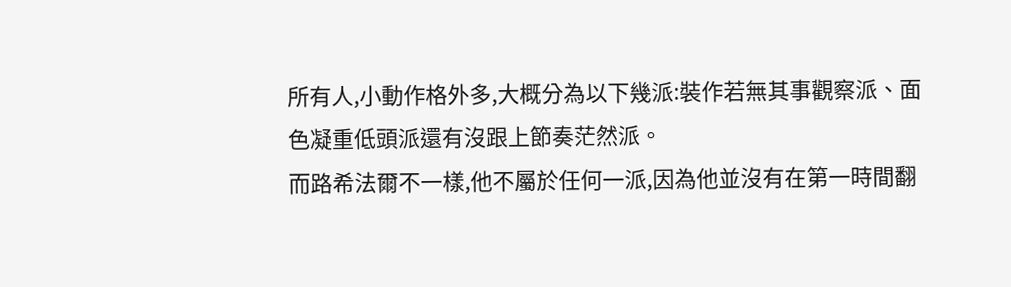所有人,小動作格外多,大概分為以下幾派:裝作若無其事觀察派、面色凝重低頭派還有沒跟上節奏茫然派。
而路希法爾不一樣,他不屬於任何一派,因為他並沒有在第一時間翻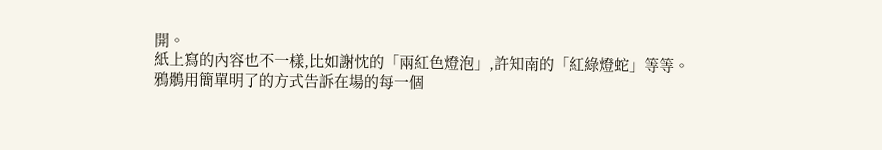開。
紙上寫的內容也不一樣,比如謝忱的「兩紅色燈泡」,許知南的「紅綠燈蛇」等等。
鴉鶻用簡單明了的方式告訴在場的每一個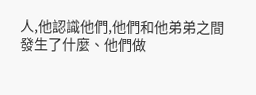人,他認識他們,他們和他弟弟之間發生了什麼、他們做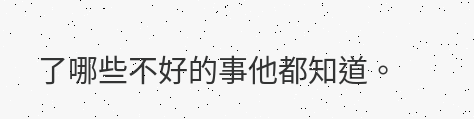了哪些不好的事他都知道。